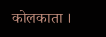कोलकाता ।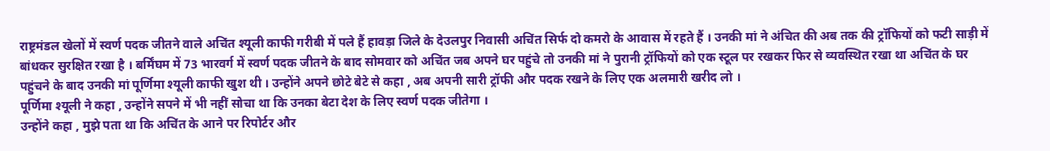राष्ट्रमंडल खेलों में स्वर्ण पदक जीतने वाले अचिंत श्यूली काफी गरीबी में पले हैं हावड़ा जिले के देउलपुर निवासी अचिंत सिर्फ दो कमरो के आवास में रहते हैं । उनकी मां ने अंचित की अब तक की ट्रॉफियों को फटी साड़ी में बांधकर सुरक्षित रखा है । बर्मिंघम में 73 भारवर्ग में स्वर्ण पदक जीतने के बाद सोमवार को अचिंत जब अपने घर पहुंचे तो उनकी मां ने पुरानी ट्रॉफियों को एक स्टूल पर रखकर फिर से व्यवस्थित रखा था अचिंत के घर पहुंचने के बाद उनकी मां पूर्णिमा श्यूली काफी खुश थी । उन्होंने अपने छोटे बेटे से कहा , अब अपनी सारी ट्रॉफी और पदक रखने के लिए एक अलमारी खरीद लो ।
पूर्णिमा श्यूली ने कहा , उन्होंने सपने में भी नहीं सोचा था कि उनका बेटा देश के लिए स्वर्ण पदक जीतेगा ।
उन्होंने कहा , मुझे पता था कि अचिंत के आने पर रिपोर्टर और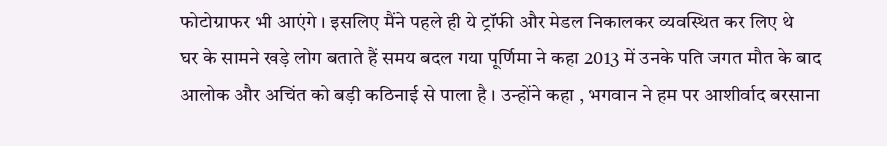फोटोग्राफर भी आएंगे । इसलिए मैंने पहले ही ये ट्रॉफी और मेडल निकालकर व्यवस्थित कर लिए थे
घर के सामने खड़े लोग बताते हैं समय बदल गया पूर्णिमा ने कहा 2013 में उनके पति जगत मौत के बाद आलोक और अचिंत को बड़ी कठिनाई से पाला है । उन्होंने कहा , भगवान ने हम पर आशीर्वाद बरसाना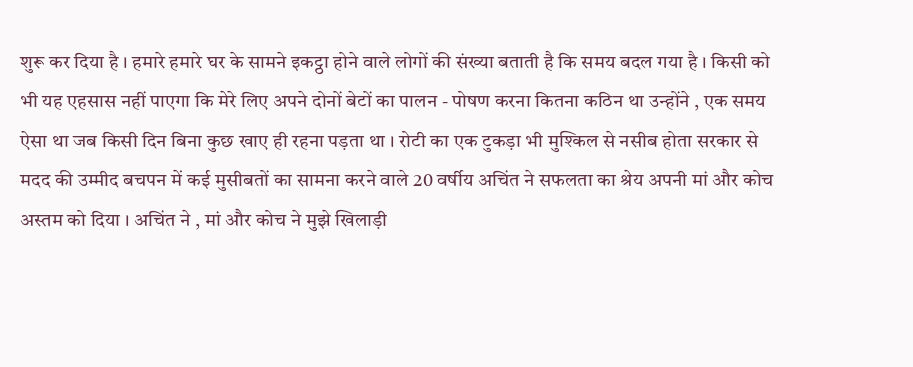शुरू कर दिया है । हमारे हमारे घर के सामने इकट्ठा होने वाले लोगों की संख्या बताती है कि समय बदल गया है । किसी को भी यह एहसास नहीं पाएगा कि मेरे लिए अपने दोनों बेटों का पालन - पोषण करना कितना कठिन था उन्होंने , एक समय ऐसा था जब किसी दिन बिना कुछ खाए ही रहना पड़ता था । रोटी का एक टुकड़ा भी मुश्किल से नसीब होता सरकार से मदद की उम्मीद बचपन में कई मुसीबतों का सामना करने वाले 20 वर्षीय अचिंत ने सफलता का श्रेय अपनी मां और कोच अस्तम को दिया । अचिंत ने , मां और कोच ने मुझे खिलाड़ी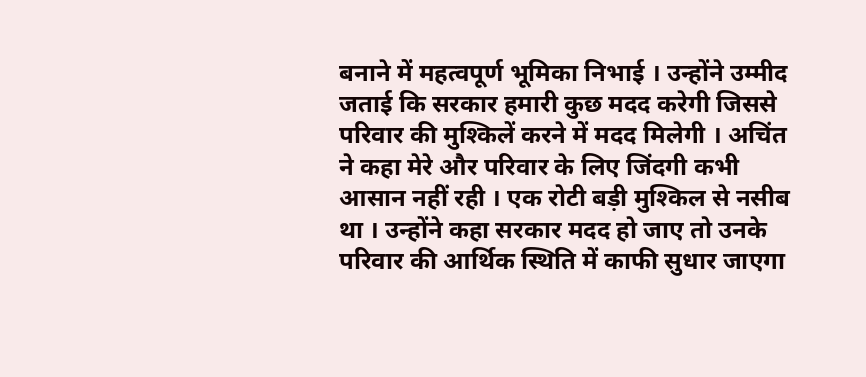बनाने में महत्वपूर्ण भूमिका निभाई । उन्होंने उम्मीद जताई कि सरकार हमारी कुछ मदद करेगी जिससे परिवार की मुश्किलें करने में मदद मिलेगी । अचिंत ने कहा मेरे और परिवार के लिए जिंदगी कभी आसान नहीं रही । एक रोटी बड़ी मुश्किल से नसीब था । उन्होंने कहा सरकार मदद हो जाए तो उनके परिवार की आर्थिक स्थिति में काफी सुधार जाएगा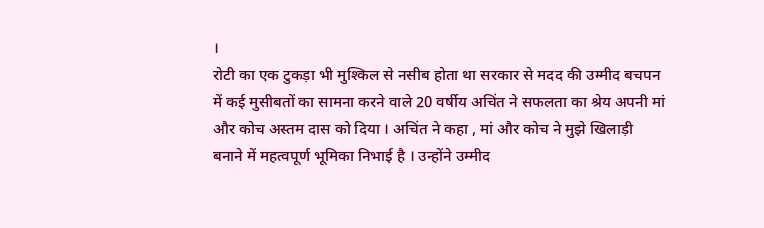।
रोटी का एक टुकड़ा भी मुश्किल से नसीब होता था सरकार से मदद की उम्मीद बचपन में कई मुसीबतों का सामना करने वाले 20 वर्षीय अचिंत ने सफलता का श्रेय अपनी मां और कोच अस्तम दास को दिया । अचिंत ने कहा , मां और कोच ने मुझे खिलाड़ी बनाने में महत्वपूर्ण भूमिका निभाई है । उन्होंने उम्मीद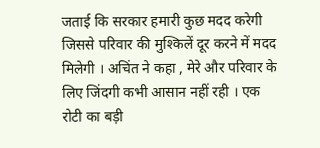जताई कि सरकार हमारी कुछ मदद करेगी जिससे परिवार की मुश्किलें दूर करने में मदद मिलेगी । अचिंत ने कहा , मेरे और परिवार के लिए जिंदगी कभी आसान नहीं रही । एक रोटी का बड़ी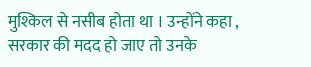मुश्किल से नसीब होता था । उन्होंने कहा , सरकार की मदद हो जाए तो उनके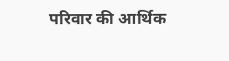परिवार की आर्थिक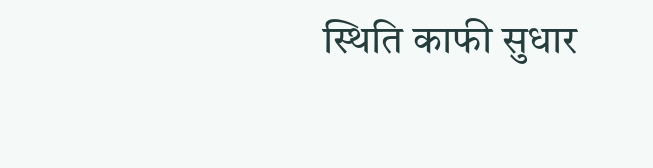स्थिति काफी सुधार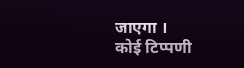जाएगा ।
कोई टिप्पणी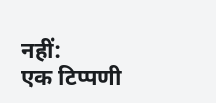नहीं:
एक टिप्पणी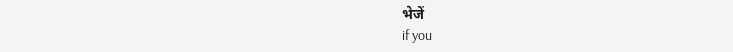भेजें
if you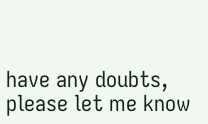have any doubts, please let me know